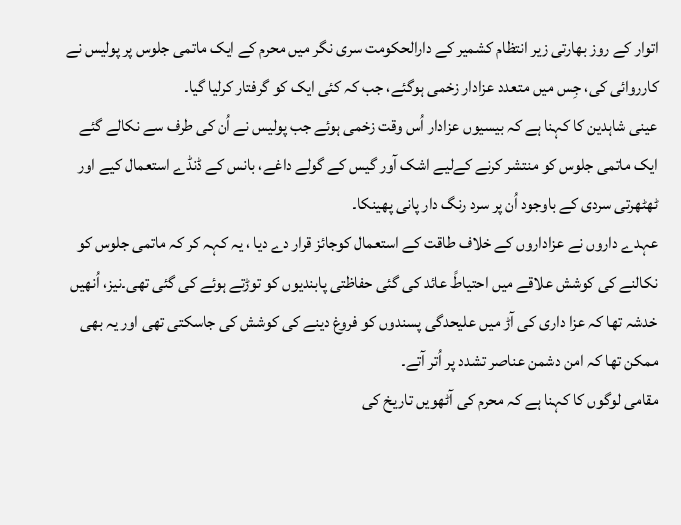اتوار کے روز بھارتی زیر انتظام کشمیر کے دارالحکومت سری نگر میں محرم کے ایک ماتمی جلوس پر پولیس نے کارروائی کی، جِس میں متعدد عزادار زخمی ہوگئے، جب کہ کئی ایک کو گرفتار کرلیا گیا۔
عینی شاہدین کا کہنا ہے کہ بیسیوں عزادار اُس وقت زخمی ہوئے جب پولیس نے اُن کی طرف سے نکالے گئے ایک ماتمی جلوس کو منتشر کرنے کےلیے اشک آور گیس کے گولے داغے، بانس کے ڈنڈے استعمال کیے اور ٹھٹھرتی سردی کے باوجود اُن پر سرد رنگ دار پانی پھینکا۔
عہدے داروں نے عزاداروں کے خلاف طاقت کے استعمال کوجائز قرار دے دیا ، یہ کہہ کر کہ ماتمی جلوس کو نکالنے کی کوشش علاقے میں احتیاطً عائد کی گئی حفاظتی پابندیوں کو توڑتے ہوئے کی گئی تھی۔نیز، اُنھیں خدشہ تھا کہ عزا داری کی آڑ میں علیحدگی پسندوں کو فروغ دینے کی کوشش کی جاسکتی تھی اور یہ بھی ممکن تھا کہ امن دشمن عناصر تشدد پر اُتر آتے۔
مقامی لوگوں کا کہنا ہے کہ محرم کی آٹھویں تاریخ کی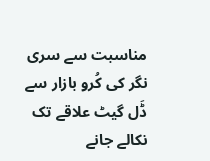مناسبت سے سری نگر کی کُرو بازار سے ڈَل گیٹ علاقے تک نکالے جانے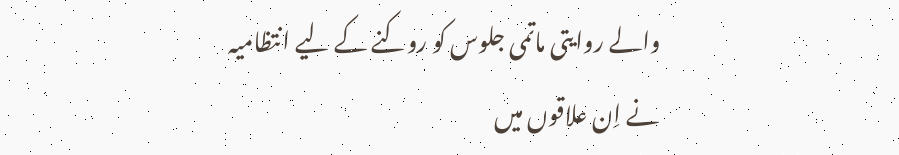والے روایتی ماتمی جلوس کو روکنے کے لیے انتظامیہ نے اِن علاقوں میں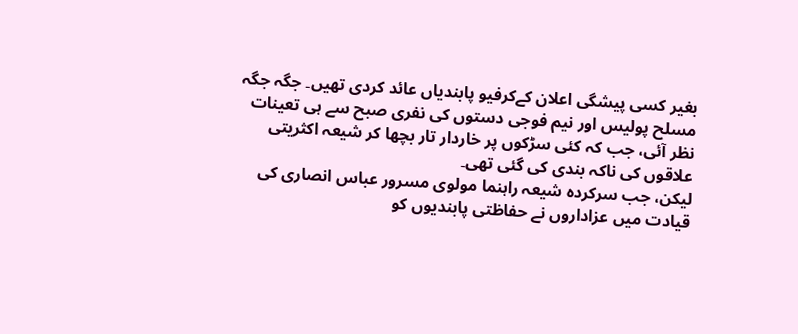بغیر کسی پیشگی اعلان کےکرفیو پابندیاں عائد کردی تھیں۔ جگہ جگہ مسلح پولیس اور نیم فوجی دستوں کی نفری صبح سے ہی تعینات نظر آئی، جب کہ کئی سڑکوں پر خاردار تار بچھا کر شیعہ اکثریتی علاقوں کی ناکہ بندی کی گئی تھی۔
لیکن، جب سرکردہ شیعہ راہنما مولوی مسرور عباس انصاری کی قیادت میں عزاداروں نے حفاظتی پابندیوں کو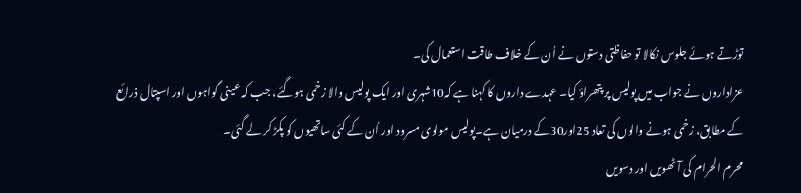توڑتے ہوئے جلوس نکالا تو حفاظتی دستوں نے اُن کے خلاف طاقت استعمال کی۔
عزاداروں نے جواب میں پولیس پر پتھراؤ کیا۔ عہدے داروں کا کہنا ہے کہ10شہری اور ایک پولیس والا زخمی ہوگئے، جب کہ عینی گواہوں اور اسپتال ذرائع کے مطابق، زخمی ہونے والوں کی تعاد 25اور30کے درمیان ہے۔پولیس مولوی مسرود اور اُن کے کئی ساتھیوں کو پکڑ کر لے گئی۔
محرم الحرام کی آٹھویں اور دسویں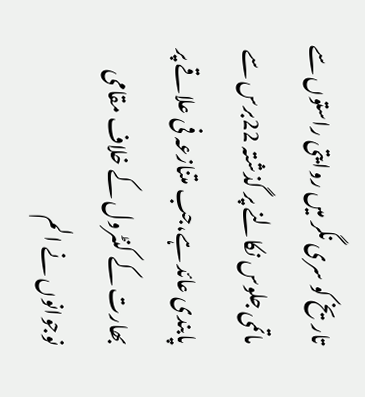تاریخ کو سری نگر میں روایتی راستوں سے ماتمی جلوس نکالنے پر گذشتہ 22برس سے پابندی عائد ہے،جب متنازعہ فی علاقے پر بھارت کے کنٹرول کے خلاف مقامی نوجوانوں نے الم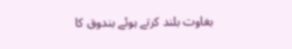بغاوت بلند کرتے ہوئے بندوق کا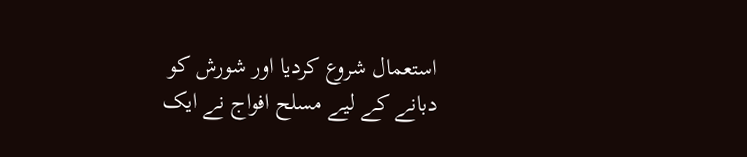استعمال شروع کردیا اور شورش کو دبانے کے لیے مسلح افواج نے ایک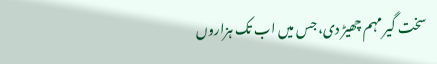سخت گیر مہم چھیڑ دی، جس میں اب تک ہزاروں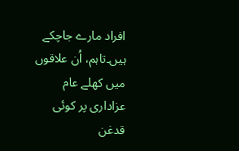افراد مارے جاچکے ہیں۔تاہم، اُن علاقوں میں کھلے عام عزاداری پر کوئی قدغن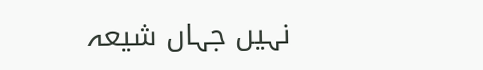نہیں جہاں شیعہ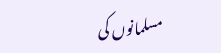مسلمانوں کی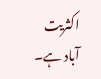اکثریت آباد ہے۔